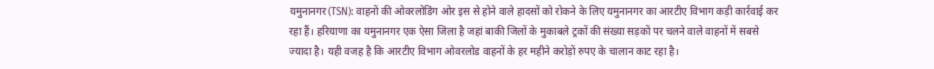यमुनानगर(TSN): वाहनों की ओवरलोडिंग ओर इस से होने वाले हादसों को रोकने के लिए यमुनानगर का आरटीए विभाग कड़ी कार्रवाई कर रहा हैं। हरियाणा का यमुनानगर एक ऐसा जिला है जहां बाकी जिलों के मुकाबले ट्रकों की संख्या सड़कों पर चलने वाले वाहनों में सबसे ज्यादा है। यही वजह है कि आरटीए विभाग ओवरलोड वाहनों के हर महीने करोड़ों रुपए के चालान काट रहा है।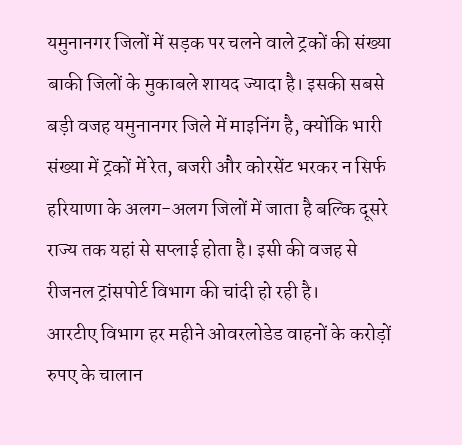यमुनानगर जिलों में सड़क पर चलने वाले ट्रकों की संख्या बाकी जिलों के मुकाबले शायद ज्यादा है। इसकी सबसे बड़ी वजह यमुनानगर जिले में माइनिंग है, क्योंकि भारी संख्या में ट्रकों में रेत, बजरी और कोरसेंट भरकर न सिर्फ हरियाणा के अलग-अलग जिलों में जाता है बल्कि दूसरे राज्य तक यहां से सप्लाई होता है। इसी की वजह से रीजनल ट्रांसपोर्ट विभाग की चांदी हो रही है।
आरटीए विभाग हर महीने ओवरलोडेड वाहनों के करोड़ों रुपए के चालान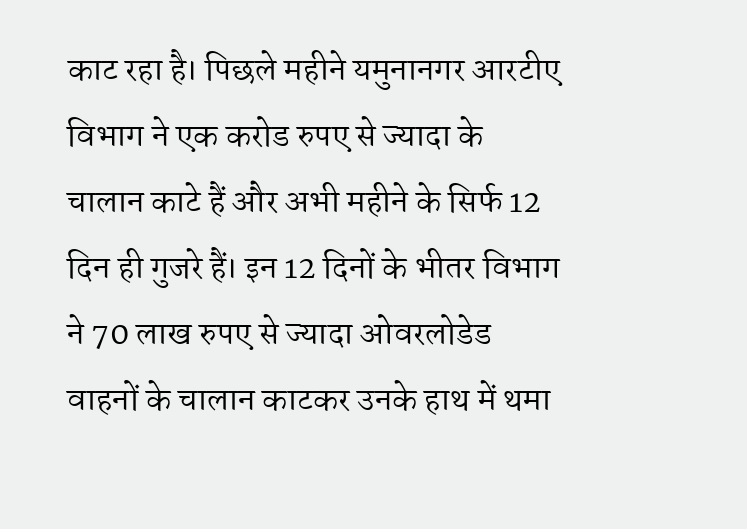काट रहा है। पिछले महीने यमुनानगर आरटीए विभाग ने एक करोड रुपए से ज्यादा के चालान काटे हैं और अभी महीने के सिर्फ 12 दिन ही गुजरे हैं। इन 12 दिनों के भीतर विभाग ने 70 लाख रुपए से ज्यादा ओवरलोडेड वाहनों के चालान काटकर उनके हाथ में थमा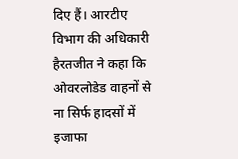दिए हैं। आरटीए विभाग की अधिकारी हैरतजीत ने कहा कि ओवरलोडेड वाहनों से ना सिर्फ हादसों में इजाफा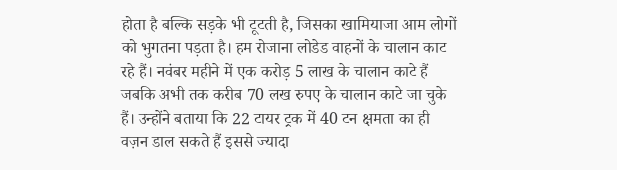होता है बल्कि सड़के भी टूटती है, जिसका खामियाजा आम लोगों को भुगतना पड़ता है। हम रोजाना लोडेड वाहनों के चालान काट रहे हैं। नवंबर महीने में एक करोड़ 5 लाख के चालान काटे हैं जबकि अभी तक करीब 70 लख रुपए के चालान काटे जा चुके हैं। उन्होंने बताया कि 22 टायर ट्रक में 40 टन क्षमता का ही वज़न डाल सकते हैं इससे ज्यादा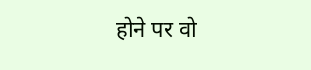होने पर वो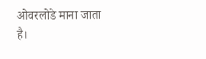ओवरलोडे माना जाता है।